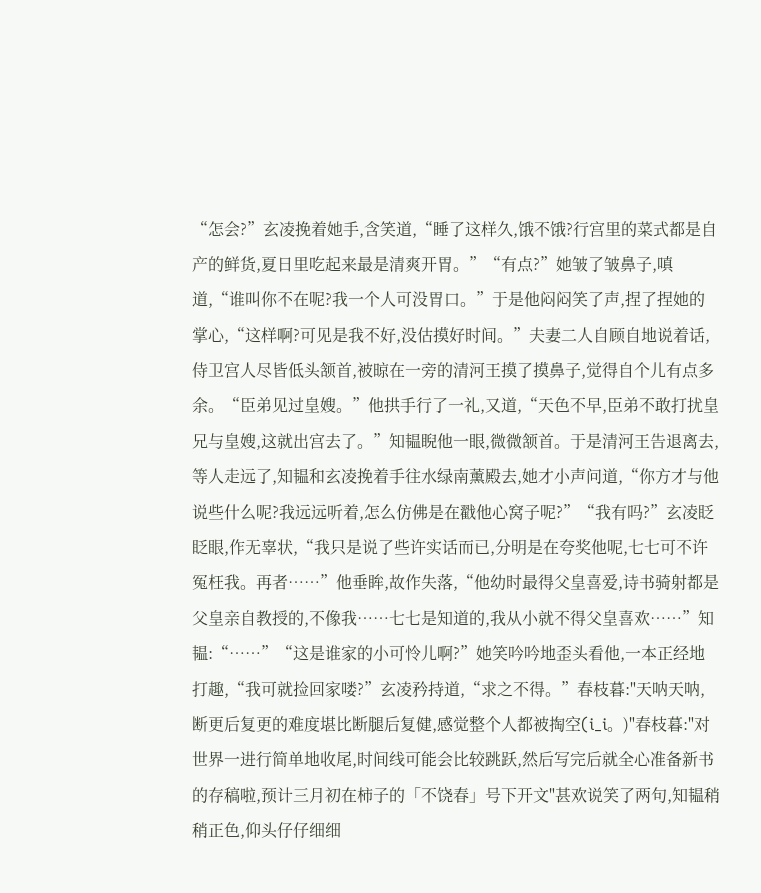“怎会?”玄凌挽着她手,含笑道,“睡了这样久,饿不饿?行宫里的菜式都是自产的鲜货,夏日里吃起来最是清爽开胃。”“有点?”她皱了皱鼻子,嗔道,“谁叫你不在呢?我一个人可没胃口。”于是他闷闷笑了声,捏了捏她的掌心,“这样啊?可见是我不好,没估摸好时间。”夫妻二人自顾自地说着话,侍卫宫人尽皆低头颔首,被晾在一旁的清河王摸了摸鼻子,觉得自个儿有点多余。“臣弟见过皇嫂。”他拱手行了一礼,又道,“天色不早,臣弟不敢打扰皇兄与皇嫂,这就出宫去了。”知韫睨他一眼,微微颔首。于是清河王告退离去,等人走远了,知韫和玄凌挽着手往水绿南薰殿去,她才小声问道,“你方才与他说些什么呢?我远远听着,怎么仿佛是在戳他心窝子呢?”“我有吗?”玄凌眨眨眼,作无辜状,“我只是说了些许实话而已,分明是在夸奖他呢,七七可不许冤枉我。再者……”他垂眸,故作失落,“他幼时最得父皇喜爱,诗书骑射都是父皇亲自教授的,不像我……七七是知道的,我从小就不得父皇喜欢……”知韫:“……”“这是谁家的小可怜儿啊?”她笑吟吟地歪头看他,一本正经地打趣,“我可就捡回家喽?”玄凌矜持道,“求之不得。”春枝暮:"天呐天呐,断更后复更的难度堪比断腿后复健,感觉整个人都被掏空(i_i。)"春枝暮:"对世界一进行简单地收尾,时间线可能会比较跳跃,然后写完后就全心准备新书的存稿啦,预计三月初在柿子的「不饶春」号下开文"甚欢说笑了两句,知韫稍稍正色,仰头仔仔细细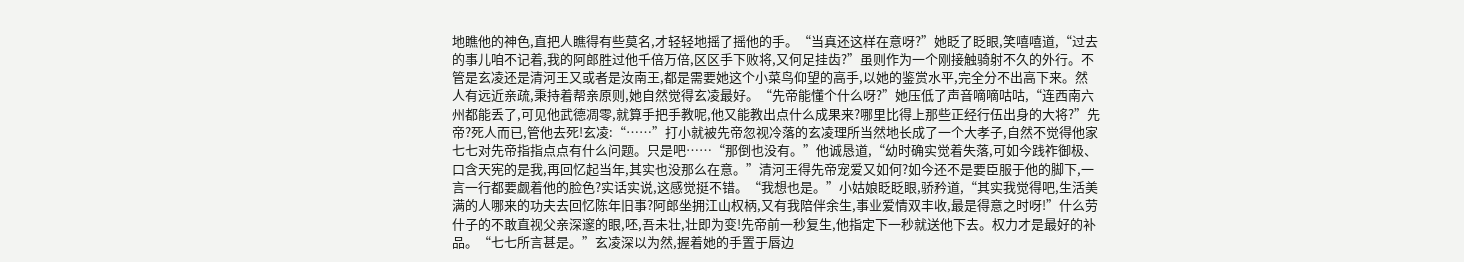地瞧他的神色,直把人瞧得有些莫名,才轻轻地摇了摇他的手。“当真还这样在意呀?”她眨了眨眼,笑嘻嘻道,“过去的事儿咱不记着,我的阿郎胜过他千倍万倍,区区手下败将,又何足挂齿?”虽则作为一个刚接触骑射不久的外行。不管是玄凌还是清河王又或者是汝南王,都是需要她这个小菜鸟仰望的高手,以她的鉴赏水平,完全分不出高下来。然人有远近亲疏,秉持着帮亲原则,她自然觉得玄凌最好。“先帝能懂个什么呀?”她压低了声音嘀嘀咕咕,“连西南六州都能丢了,可见他武德凋零,就算手把手教呢,他又能教出点什么成果来?哪里比得上那些正经行伍出身的大将?”先帝?死人而已,管他去死!玄凌:“……”打小就被先帝忽视冷落的玄凌理所当然地长成了一个大孝子,自然不觉得他家七七对先帝指指点点有什么问题。只是吧……“那倒也没有。”他诚恳道,“幼时确实觉着失落,可如今践祚御极、口含天宪的是我,再回忆起当年,其实也没那么在意。”清河王得先帝宠爱又如何?如今还不是要臣服于他的脚下,一言一行都要觑着他的脸色?实话实说,这感觉挺不错。“我想也是。”小姑娘眨眨眼,骄矜道,“其实我觉得吧,生活美满的人哪来的功夫去回忆陈年旧事?阿郎坐拥江山权柄,又有我陪伴余生,事业爱情双丰收,最是得意之时呀!”什么劳什子的不敢直视父亲深邃的眼,呸,吾未壮,壮即为变!先帝前一秒复生,他指定下一秒就送他下去。权力才是最好的补品。“七七所言甚是。”玄凌深以为然,握着她的手置于唇边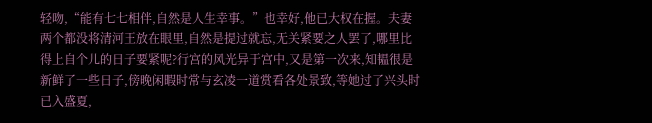轻吻,“能有七七相伴,自然是人生幸事。”也幸好,他已大权在握。夫妻两个都没将清河王放在眼里,自然是提过就忘,无关紧要之人罢了,哪里比得上自个儿的日子要紧呢?行宫的风光异于宫中,又是第一次来,知韫很是新鲜了一些日子,傍晚闲暇时常与玄凌一道赏看各处景致,等她过了兴头时已入盛夏,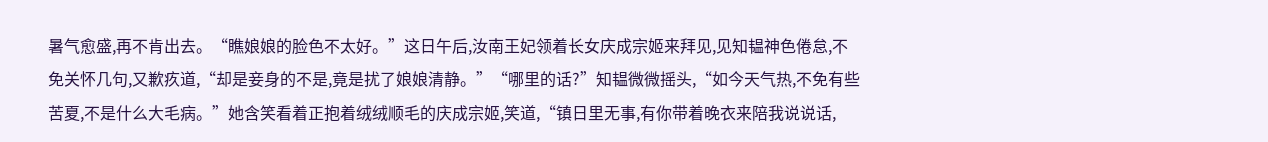暑气愈盛,再不肯出去。“瞧娘娘的脸色不太好。”这日午后,汝南王妃领着长女庆成宗姬来拜见,见知韫神色倦怠,不免关怀几句,又歉疚道,“却是妾身的不是,竟是扰了娘娘清静。”“哪里的话?”知韫微微摇头,“如今天气热,不免有些苦夏,不是什么大毛病。”她含笑看着正抱着绒绒顺毛的庆成宗姬,笑道,“镇日里无事,有你带着晚衣来陪我说说话,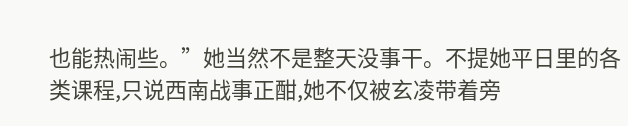也能热闹些。”她当然不是整天没事干。不提她平日里的各类课程,只说西南战事正酣,她不仅被玄凌带着旁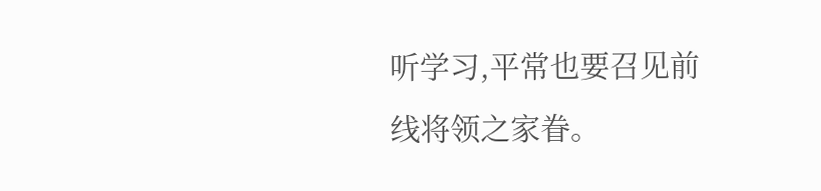听学习,平常也要召见前线将领之家眷。